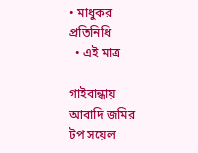• মাধুকর প্রতিনিধি
  • এই মাত্র

গাইবান্ধায় আবাদি জমির টপ সয়েল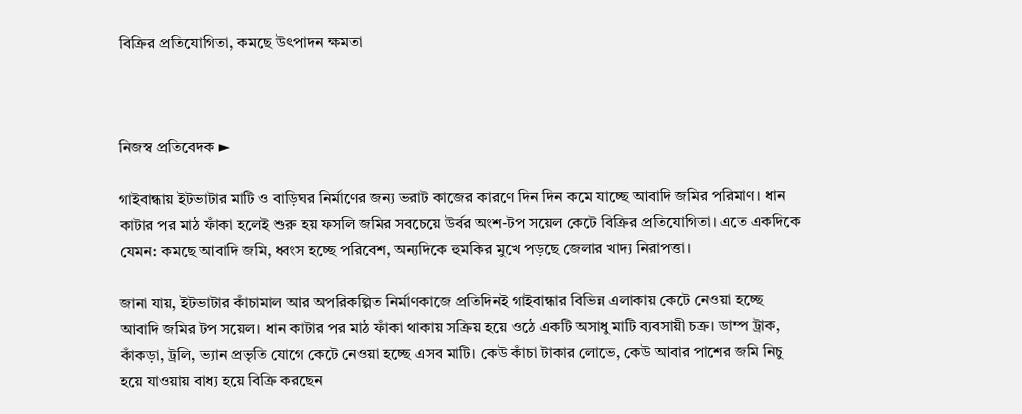বিক্রির প্রতিযোগিতা, কমছে উৎপাদন ক্ষমতা



নিজস্ব প্রতিবেদক ►

গাইবান্ধায় ইটভাটার মাটি ও বাড়িঘর নির্মাণের জন্য ভরাট কাজের কারণে দিন দিন কমে যাচ্ছে আবাদি জমির পরিমাণ। ধান কাটার পর মাঠ ফাঁকা হলেই শুরু হয় ফসলি জমির সবচেয়ে উর্বর অংশ-টপ সয়েল কেটে বিক্রির প্রতিযোগিতা। এতে একদিকে যেমন: কমছে আবাদি জমি, ধ্বংস হচ্ছে পরিবেশ, অন্যদিকে হুমকির মুখে পড়ছে জেলার খাদ্য নিরাপত্তা।

জানা যায়, ইটভাটার কাঁচামাল আর অপরিকল্পিত নির্মাণকাজে প্রতিদিনই গাইবান্ধার বিভিন্ন এলাকায় কেটে নেওয়া হচ্ছে আবাদি জমির টপ সয়েল। ধান কাটার পর মাঠ ফাঁকা থাকায় সক্রিয় হয়ে ওঠে একটি অসাধু মাটি ব্যবসায়ী চক্র। ডাম্প ট্রাক, কাঁকড়া, ট্রলি, ভ্যান প্রভৃতি যোগে কেটে নেওয়া হচ্ছে এসব মাটি। কেউ কাঁচা টাকার লোভে, কেউ আবার পাশের জমি নিচু হয়ে যাওয়ায় বাধ্য হয়ে বিক্রি করছেন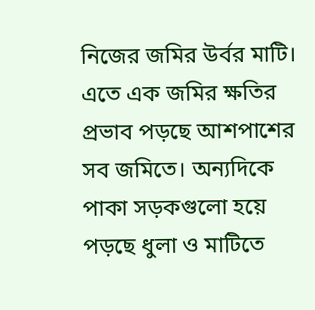নিজের জমির উর্বর মাটি। এতে এক জমির ক্ষতির প্রভাব পড়ছে আশপাশের সব জমিতে। অন্যদিকে পাকা সড়কগুলো হয়ে পড়ছে ধুলা ও মাটিতে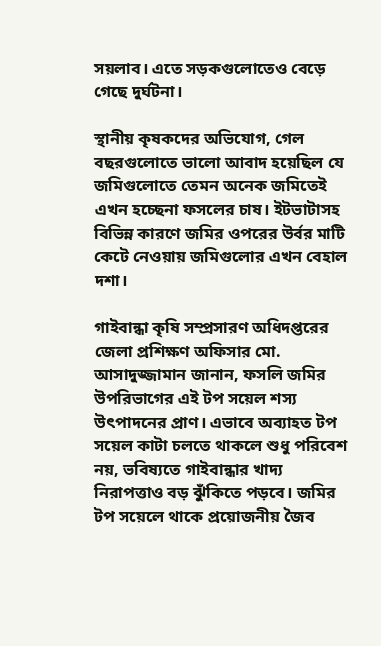সয়লাব। এতে সড়কগুলোতেও বেড়ে গেছে দুর্ঘটনা।

স্থানীয় কৃষকদের অভিযোগ, গেল বছরগুলোতে ভালো আবাদ হয়েছিল যে জমিগুলোতে তেমন অনেক জমিতেই এখন হচ্ছেনা ফসলের চাষ। ইটভাটাসহ বিভিন্ন কারণে জমির ওপরের উর্বর মাটি কেটে নেওয়ায় জমিগুলোর এখন বেহাল দশা।

গাইবান্ধা কৃষি সম্প্রসারণ অধিদপ্তরের জেলা প্রশিক্ষণ অফিসার মো. আসাদুজ্জামান জানান, ফসলি জমির উপরিভাগের এই টপ সয়েল শস্য উৎপাদনের প্রাণ। এভাবে অব্যাহত টপ সয়েল কাটা চলতে থাকলে শুধু পরিবেশ নয়, ভবিষ্যতে গাইবান্ধার খাদ্য নিরাপত্তাও বড় ঝুঁকিতে পড়বে। জমির টপ সয়েলে থাকে প্রয়োজনীয় জৈব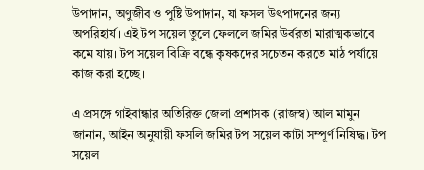উপাদান, অণুজীব ও পুষ্টি উপাদান, যা ফসল উৎপাদনের জন্য অপরিহার্য। এই টপ সয়েল তুলে ফেললে জমির উর্বরতা মারাত্মকভাবে কমে যায়। টপ সয়েল বিক্রি বন্ধে কৃষকদের সচেতন করতে মাঠ পর্যায়ে কাজ করা হচ্ছে।

এ প্রসঙ্গে গাইবান্ধার অতিরিক্ত জেলা প্রশাসক (রাজস্ব) আল মামুন জানান, আইন অনুযায়ী ফসলি জমির টপ সয়েল কাটা সম্পূর্ণ নিষিদ্ধ। টপ সয়েল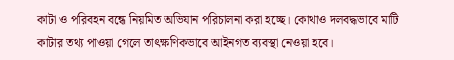কাটা ও পরিবহন বন্ধে নিয়মিত অভিযান পরিচালনা করা হচ্ছে। কোথাও দলবদ্ধভাবে মাটি কাটার তথ্য পাওয়া গেলে তাৎক্ষণিকভাবে আইনগত ব্যবস্থা নেওয়া হবে।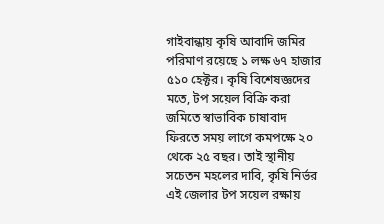গাইবান্ধায় কৃষি আবাদি জমির পরিমাণ রয়েছে ১ লক্ষ ৬৭ হাজার ৫১০ হেক্টর। কৃষি বিশেষজ্ঞদের মতে, টপ সয়েল বিক্রি করা জমিতে স্বাভাবিক চাষাবাদ ফিরতে সময় লাগে কমপক্ষে ২০ থেকে ২৫ বছর। তাই স্থানীয় সচেতন মহলের দাবি, কৃষি নির্ভর এই জেলার টপ সয়েল রক্ষায়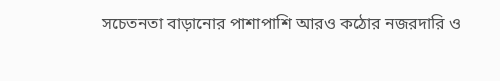সচেতনতা বাড়ানোর পাশাপাশি আরও কঠোর নজরদারি ও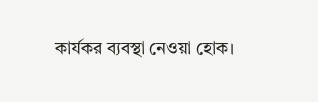কার্যকর ব্যবস্থা নেওয়া হোক।